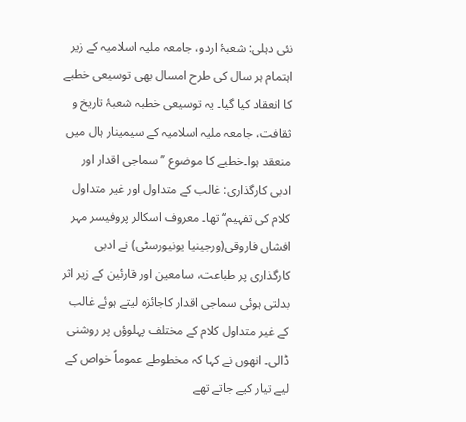نئی دہلی: شعبۂ اردو، جامعہ ملیہ اسلامیہ کے زیر اہتمام ہر سال کی طرح امسال بھی توسیعی خطبے کا انعقاد کیا گیا۔ یہ توسیعی خطبہ شعبۂ تاریخ و ثقافت، جامعہ ملیہ اسلامیہ کے سیمینار ہال میں منعقد ہوا۔خطبے کا موضوع ’’سماجی اقدار اور ادبی کارگذاری: غالب کے متداول اور غیر متداول کلام کی تفہیم‘‘ تھا۔ معروف اسکالر پروفیسر مہر افشاں فاروقی(ورجینیا یونیورسٹی) نے ادبی کارگذاری پر طباعت، سامعین اور قارئین کے زیر اثر بدلتی ہوئی سماجی اقدار کاجائزہ لیتے ہوئے غالب کے غیر متداول کلام کے مختلف پہلوؤں پر روشنی ڈالی۔ انھوں نے کہا کہ مخطوطے عموماً خواص کے لیے تیار کیے جاتے تھے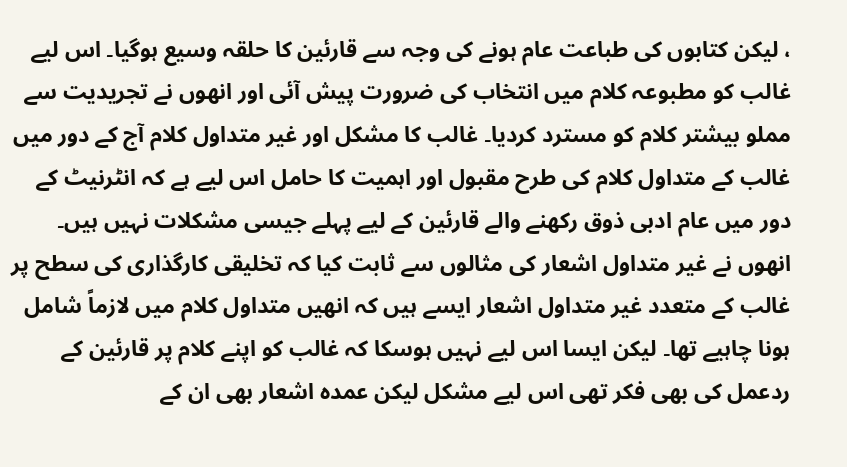، لیکن کتابوں کی طباعت عام ہونے کی وجہ سے قارئین کا حلقہ وسیع ہوگیا۔ اس لیے غالب کو مطبوعہ کلام میں انتخاب کی ضرورت پیش آئی اور انھوں نے تجریدیت سے مملو بیشتر کلام کو مسترد کردیا۔ غالب کا مشکل اور غیر متداول کلام آج کے دور میں غالب کے متداول کلام کی طرح مقبول اور اہمیت کا حامل اس لیے ہے کہ انٹرنیٹ کے دور میں عام ادبی ذوق رکھنے والے قارئین کے لیے پہلے جیسی مشکلات نہیں ہیں۔ انھوں نے غیر متداول اشعار کی مثالوں سے ثابت کیا کہ تخلیقی کارگذاری کی سطح پر غالب کے متعدد غیر متداول اشعار ایسے ہیں کہ انھیں متداول کلام میں لازماً شامل ہونا چاہیے تھا۔ لیکن ایسا اس لیے نہیں ہوسکا کہ غالب کو اپنے کلام پر قارئین کے ردعمل کی بھی فکر تھی اس لیے مشکل لیکن عمدہ اشعار بھی ان کے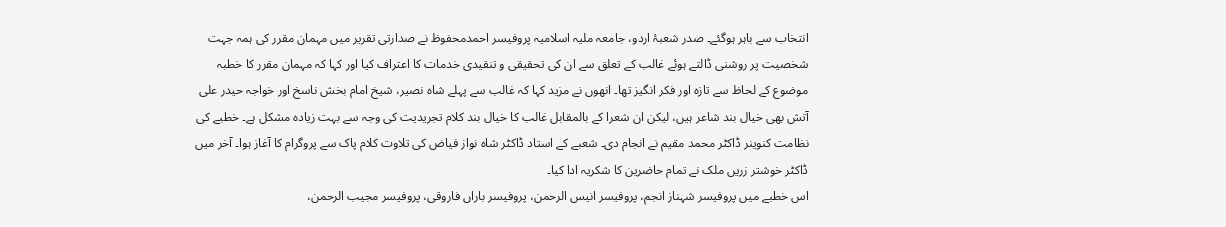انتخاب سے باہر ہوگئے۔ صدر شعبۂ اردو، جامعہ ملیہ اسلامیہ پروفیسر احمدمحفوظ نے صدارتی تقریر میں مہمان مقرر کی ہمہ جہت شخصیت پر روشنی ڈالتے ہوئے غالب کے تعلق سے ان کی تحقیقی و تنقیدی خدمات کا اعتراف کیا اور کہا کہ مہمان مقرر کا خطبہ موضوع کے لحاظ سے تازہ اور فکر انگیز تھا۔ انھوں نے مزید کہا کہ غالب سے پہلے شاہ نصیر، شیخ امام بخش ناسخ اور خواجہ حیدر علی آتش بھی خیال بند شاعر ہیں، لیکن ان شعرا کے بالمقابل غالب کا خیال بند کلام تجریدیت کی وجہ سے بہت زیادہ مشکل ہے۔ خطبے کی نظامت کنوینر ڈاکٹر محمد مقیم نے انجام دی۔ شعبے کے استاد ڈاکٹر شاہ نواز فیاض کی تلاوت کلام پاک سے پروگرام کا آغاز ہوا۔ آخر میں ڈاکٹر خوشتر زریں ملک نے تمام حاضرین کا شکریہ ادا کیا۔
اس خطبے میں پروفیسر شہناز انجم، پروفیسر انیس الرحمن، پروفیسر باراں فاروقی، پروفیسر مجیب الرحمن،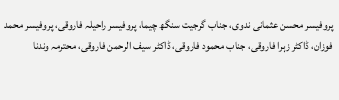پروفیسر محسن عثمانی ندوی، جناب گرجیت سنگھ چیما، پروفیسر راحیلہ فاروقی، پروفیسر محمد فوزان، ڈاکٹر زہرا فاروقی، جناب محمود فاروقی، ڈاکٹر سیف الرحمن فاروقی، محترمہ وندنا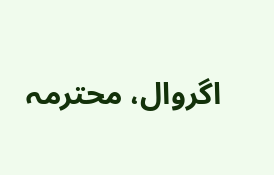اگروال، محترمہ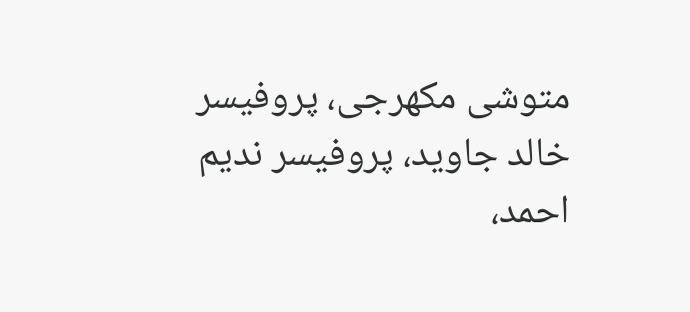متوشی مکھرجی، پروفیسر خالد جاوید، پروفیسر ندیم احمد،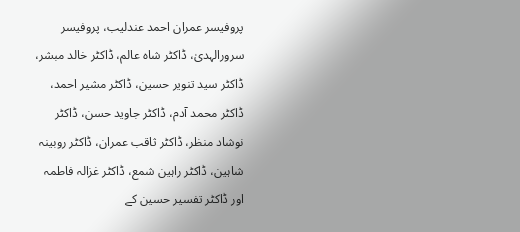پروفیسر عمران احمد عندلیب، پروفیسر سرورالہدیٰ، ڈاکٹر شاہ عالم، ڈاکٹر خالد مبشر، ڈاکٹر سید تنویر حسین، ڈاکٹر مشیر احمد، ڈاکٹر محمد آدم، ڈاکٹر جاوید حسن، ڈاکٹر نوشاد منظر، ڈاکٹر ثاقب عمران، ڈاکٹر روبینہ شاہین، ڈاکٹر راہین شمع، ڈاکٹر غزالہ فاطمہ اور ڈاکٹر تفسیر حسین کے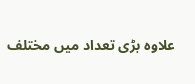علاوہ بڑی تعداد میں مختلف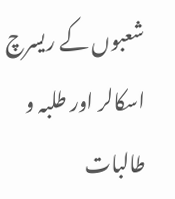شعبوں کے ریسرچ اسکالر اور طلبہ و طالبات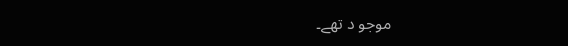موجو د تھے۔